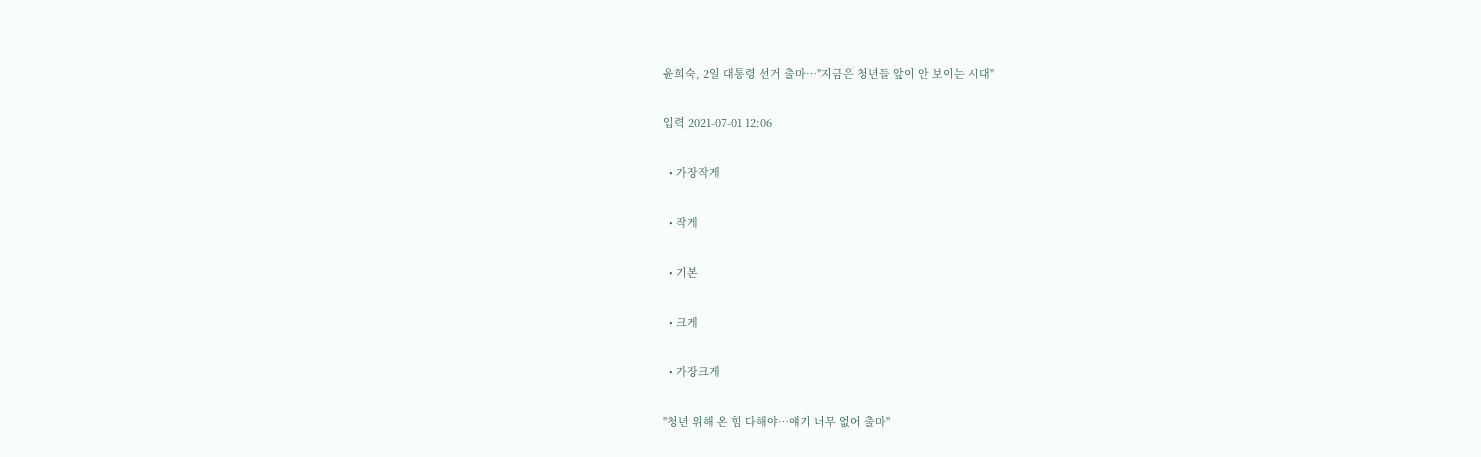윤희숙, 2일 대통령 선거 출마…"지금은 청년들 앞이 안 보이는 시대"

입력 2021-07-01 12:06

  • 가장작게

  • 작게

  • 기본

  • 크게

  • 가장크게

"청년 위해 온 힘 다해야…얘기 너무 없어 출마"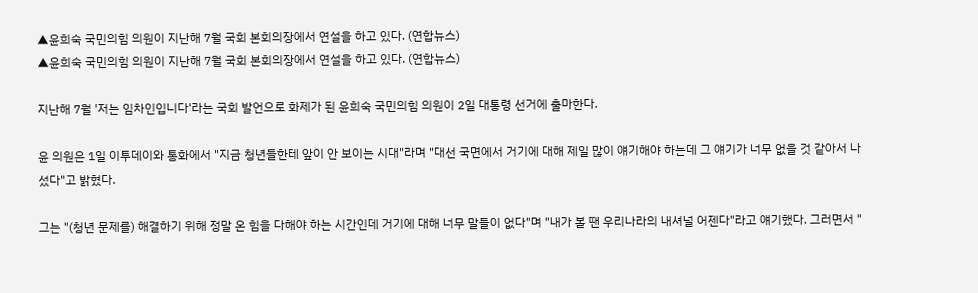▲윤희숙 국민의힘 의원이 지난해 7월 국회 본회의장에서 연설을 하고 있다. (연합뉴스)
▲윤희숙 국민의힘 의원이 지난해 7월 국회 본회의장에서 연설을 하고 있다. (연합뉴스)

지난해 7월 '저는 임차인입니다'라는 국회 발언으로 화제가 된 윤희숙 국민의힘 의원이 2일 대통령 선거에 출마한다.

윤 의원은 1일 이투데이와 통화에서 "지금 청년들한테 앞이 안 보이는 시대"라며 "대선 국면에서 거기에 대해 제일 많이 얘기해야 하는데 그 얘기가 너무 없을 것 같아서 나섰다"고 밝혔다.

그는 "(청년 문제를) 해결하기 위해 정말 온 힘을 다해야 하는 시간인데 거기에 대해 너무 말들이 없다"며 "내가 볼 땐 우리나라의 내셔널 어젠다"라고 얘기했다. 그러면서 "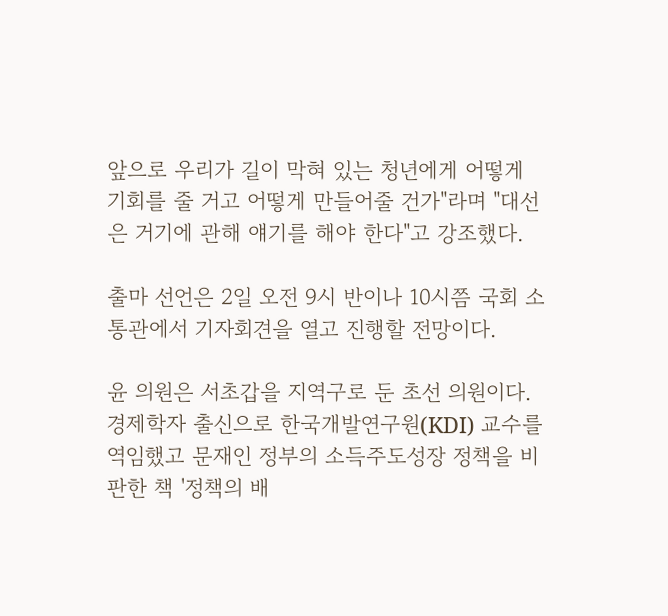앞으로 우리가 길이 막혀 있는 청년에게 어떻게 기회를 줄 거고 어떻게 만들어줄 건가"라며 "대선은 거기에 관해 얘기를 해야 한다"고 강조했다.

출마 선언은 2일 오전 9시 반이나 10시쯤 국회 소통관에서 기자회견을 열고 진행할 전망이다.

윤 의원은 서초갑을 지역구로 둔 초선 의원이다. 경제학자 출신으로 한국개발연구원(KDI) 교수를 역임했고 문재인 정부의 소득주도성장 정책을 비판한 책 '정책의 배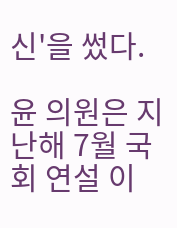신'을 썼다.

윤 의원은 지난해 7월 국회 연설 이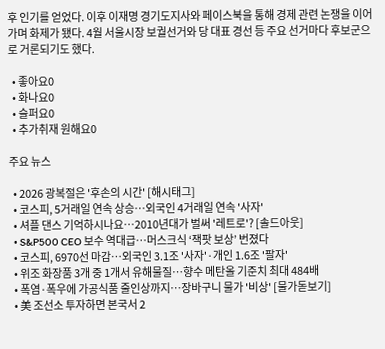후 인기를 얻었다. 이후 이재명 경기도지사와 페이스북을 통해 경제 관련 논쟁을 이어가며 화제가 됐다. 4월 서울시장 보궐선거와 당 대표 경선 등 주요 선거마다 후보군으로 거론되기도 했다.

  • 좋아요0
  • 화나요0
  • 슬퍼요0
  • 추가취재 원해요0

주요 뉴스

  • 2026 광복절은 '후손의 시간' [해시태그]
  • 코스피, 5거래일 연속 상승…외국인 4거래일 연속 '사자'
  • 셔플 댄스 기억하시나요⋯2010년대가 벌써 '레트로'? [솔드아웃]
  • S&P500 CEO 보수 역대급⋯머스크식 ‘잭팟 보상’ 번졌다
  • 코스피, 6970선 마감…외국인 3.1조 '사자'·개인 1.6조 '팔자'
  • 위조 화장품 3개 중 1개서 유해물질…향수 메탄올 기준치 최대 484배
  • 폭염·폭우에 가공식품 줄인상까지⋯장바구니 물가 '비상' [물가돋보기]
  • 美 조선소 투자하면 본국서 2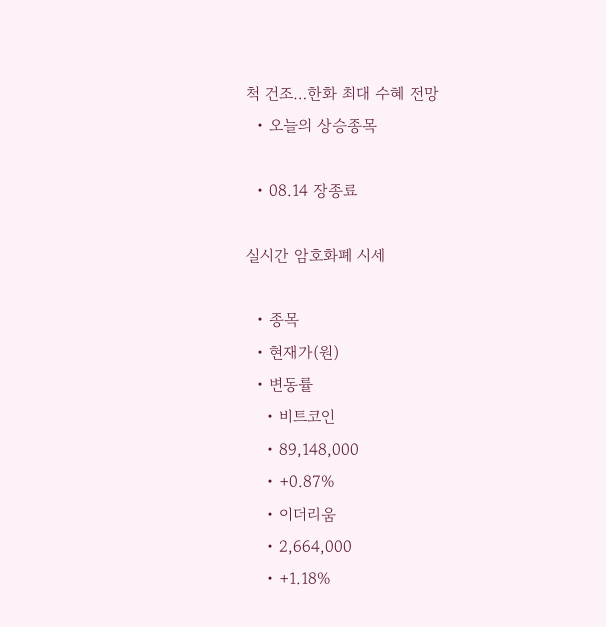척 건조…한화 최대 수혜 전망
  • 오늘의 상승종목

  • 08.14 장종료

실시간 암호화폐 시세

  • 종목
  • 현재가(원)
  • 변동률
    • 비트코인
    • 89,148,000
    • +0.87%
    • 이더리움
    • 2,664,000
    • +1.18%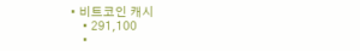• 비트코인 캐시
    • 291,100
    •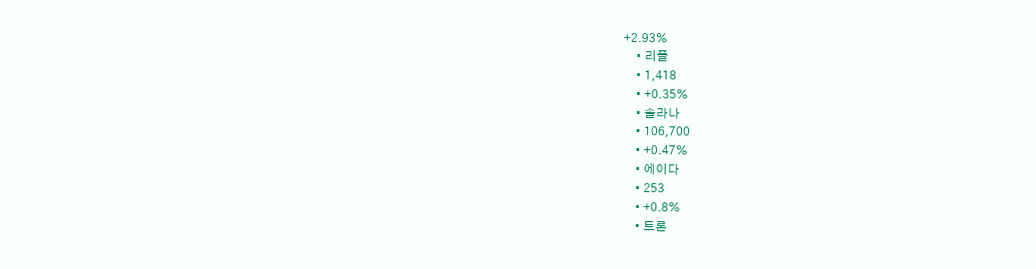+2.93%
    • 리플
    • 1,418
    • +0.35%
    • 솔라나
    • 106,700
    • +0.47%
    • 에이다
    • 253
    • +0.8%
    • 트론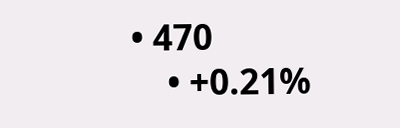• 470
    • +0.21%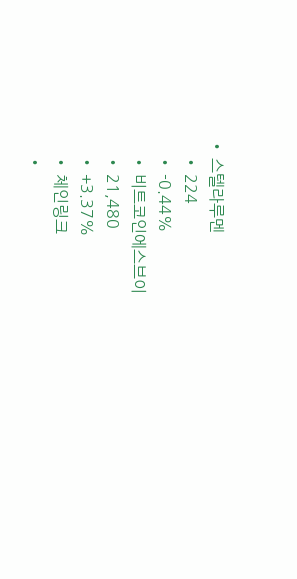• 스텔라루멘
    • 224
    • -0.44%
    • 비트코인에스브이
    • 21,480
    • +3.37%
    • 체인링크
    •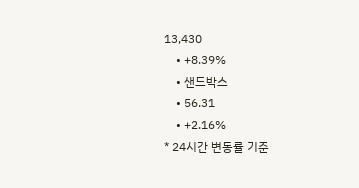13,430
    • +8.39%
    • 샌드박스
    • 56.31
    • +2.16%
* 24시간 변동률 기준